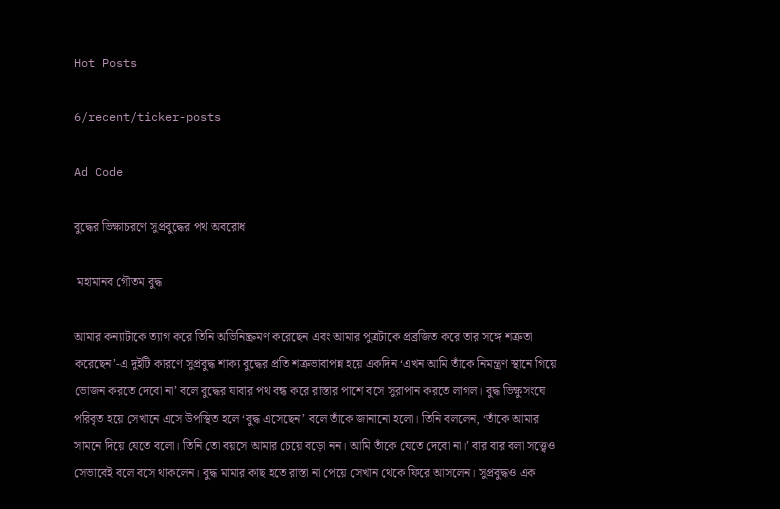Hot Posts

6/recent/ticker-posts

Ad Code

বুদ্ধের ভিক্ষাচরণে সুপ্রবুদ্ধের পথ অবরোধ

 মহামানব গৌতম বুদ্ধ

আমার কন্যাটাকে ত্যাগ করে তিনি অভিনিষ্ক্রমণ করেছেন এবং আমার পুত্রটাকে প্রব্রজিত করে তার সঙ্গে শত্রুতা করেছেন’-এ দুইটি কারণে সুপ্রবুদ্ধ শাক্য বুদ্ধের প্রতি শত্রুভাবাপন্ন হয়ে একদিন ‘এখন আমি তাঁকে নিমন্ত্রণ স্থানে গিয়ে ভোজন করতে দেবো না’ বলে বুদ্ধের যাবার পথ বন্ধ করে রাস্তার পাশে বসে সুরাপান করতে লাগল। বুদ্ধ ভিক্ষুসংঘে পরিবৃত হয়ে সেখানে এসে উপস্থিত হলে ‘বুদ্ধ এসেছেন’ বলে তাঁকে জানানো হলো। তিনি বললেন, ‘তাঁকে আমার সামনে দিয়ে যেতে বলো। তিনি তো বয়সে আমার চেয়ে বড়ো নন। আমি তাঁকে যেতে দেবো না।’ বার বার বলা সত্ত্বেও সেভাবেই বলে বসে থাকলেন। বুদ্ধ মামার কাছ হতে রাস্তা না পেয়ে সেখান থেকে ফিরে আসলেন। সুপ্রবুদ্ধও এক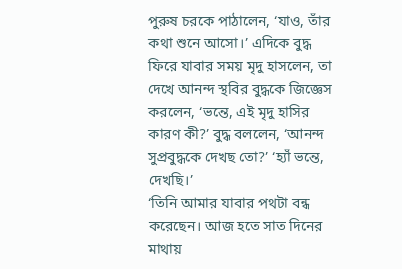পুরুষ চরকে পাঠালেন, ‘যাও, তাঁর কথা শুনে আসো।’ এদিকে বুদ্ধ ফিরে যাবার সময় মৃদু হাসলেন, তা দেখে আনন্দ স্থবির বুদ্ধকে জিজ্ঞেস করলেন, ‘ভন্তে, এই মৃদু হাসির কারণ কী?’ বুদ্ধ বললেন, ‘আনন্দ সুপ্রবুদ্ধকে দেখছ তো?’ ‘হ্যাঁ ভন্তে, দেখছি।’
‘তিনি আমার যাবার পথটা বন্ধ করেছেন। আজ হতে সাত দিনের মাথায়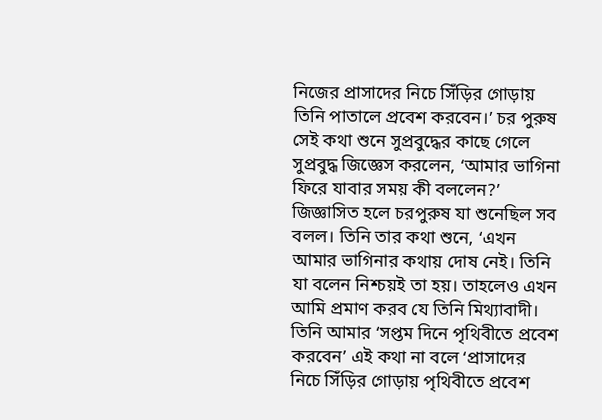নিজের প্রাসাদের নিচে সিঁড়ির গোড়ায় তিনি পাতালে প্রবেশ করবেন।’ চর পুরুষ সেই কথা শুনে সুপ্রবুদ্ধের কাছে গেলে সুপ্রবুদ্ধ জিজ্ঞেস করলেন, ‘আমার ভাগিনা ফিরে যাবার সময় কী বললেন?’ জিজ্ঞাসিত হলে চরপুরুষ যা শুনেছিল সব বলল। তিনি তার কথা শুনে, ‘এখন আমার ভাগিনার কথায় দোষ নেই। তিনি যা বলেন নিশ্চয়ই তা হয়। তাহলেও এখন আমি প্রমাণ করব যে তিনি মিথ্যাবাদী। তিনি আমার ‘সপ্তম দিনে পৃথিবীতে প্রবেশ করবেন’ এই কথা না বলে ‘প্রাসাদের নিচে সিঁড়ির গোড়ায় পৃথিবীতে প্রবেশ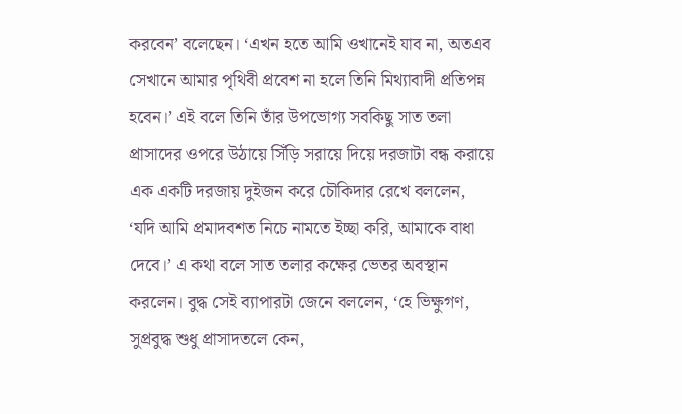করবেন’ বলেছেন। ‘এখন হতে আমি ওখানেই যাব না, অতএব সেখানে আমার পৃথিবী প্রবেশ না হলে তিনি মিথ্যাবাদী প্রতিপন্ন হবেন।’ এই বলে তিনি তাঁর উপভোগ্য সবকিছু সাত তলা প্রাসাদের ওপরে উঠায়ে সিঁড়ি সরায়ে দিয়ে দরজাটা বন্ধ করায়ে এক একটি দরজায় দুইজন করে চৌকিদার রেখে বললেন, ‘যদি আমি প্রমাদবশত নিচে নামতে ইচ্ছা করি, আমাকে বাধা দেবে।’ এ কথা বলে সাত তলার কক্ষের ভেতর অবস্থান করলেন। বুদ্ধ সেই ব্যাপারটা জেনে বললেন, ‘হে ভিক্ষুগণ, সুপ্রবুদ্ধ শুধু প্রাসাদতলে কেন,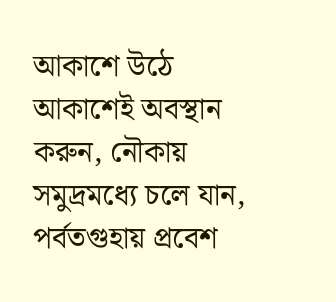আকাশে উঠে আকাশেই অবস্থান করুন, নৌকায় সমুদ্রমধ্যে চলে যান, পর্বতগুহায় প্রবেশ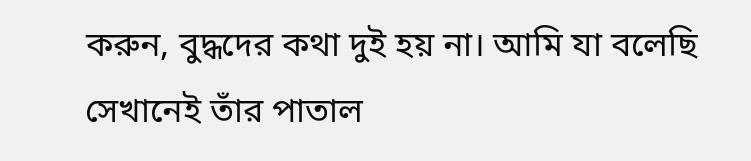করুন, বুদ্ধদের কথা দুই হয় না। আমি যা বলেছি সেখানেই তাঁর পাতাল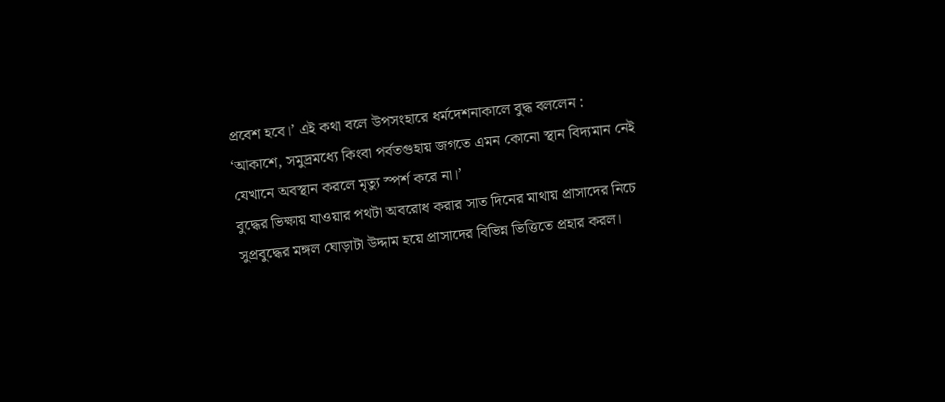প্রবেশ হবে।’ এই কথা বলে উপসংহারে ধর্মদেশনাকালে বুদ্ধ বললেন :
‘আকাশে, সমুদ্রমধ্যে কিংবা পর্বতগুহায় জগতে এমন কোনো স্থান বিদ্যমান নেই যেখানে অবস্থান করলে মৃত্যু স্পর্শ করে না।’
বুদ্ধের ভিক্ষায় যাওয়ার পথটা অবরোধ করার সাত দিনের মাথায় প্রাসাদের নিচে সুপ্রবুদ্ধের মঙ্গল ঘোড়াটা উদ্দাম হয়ে প্রাসাদের বিভিন্ন ভিত্তিতে প্রহার করল।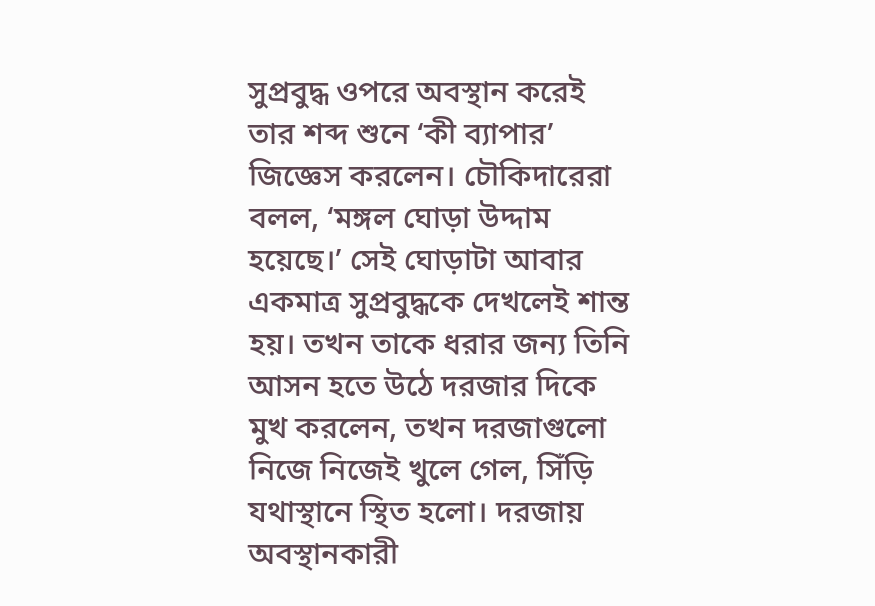সুপ্রবুদ্ধ ওপরে অবস্থান করেই তার শব্দ শুনে ‘কী ব্যাপার’ জিজ্ঞেস করলেন। চৌকিদারেরা বলল, ‘মঙ্গল ঘোড়া উদ্দাম হয়েছে।’ সেই ঘোড়াটা আবার একমাত্র সুপ্রবুদ্ধকে দেখলেই শান্ত হয়। তখন তাকে ধরার জন্য তিনি আসন হতে উঠে দরজার দিকে মুখ করলেন, তখন দরজাগুলো নিজে নিজেই খুলে গেল, সিঁড়ি যথাস্থানে স্থিত হলো। দরজায় অবস্থানকারী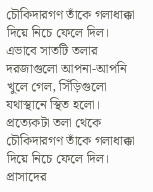চৌকিদারগণ তাঁকে গলাধাক্কা দিয়ে নিচে ফেলে দিল। এভাবে সাতটি তলার দরজাগুলো আপনা-আপনি খুলে গেল, সিঁড়িগুলো যথাস্থানে স্থিত হলো। প্রত্যেকটা তলা থেকে চৌকিদারগণ তাঁকে গলাধাক্কা দিয়ে নিচে ফেলে দিল। প্রাসাদের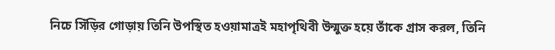নিচে সিঁড়ির গোড়ায় তিনি উপস্থিত হওয়ামাত্রই মহাপৃথিবী উন্মুক্ত হয়ে তাঁকে গ্রাস করল, তিনি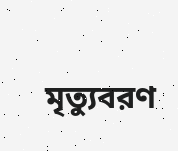মৃত্যুবরণ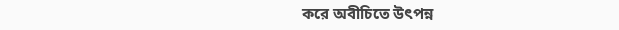করে অবীচিতে উৎপন্ন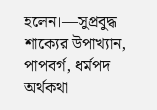হলেন।—সুপ্রবুদ্ধ শাক্যের উপাখ্যান, পাপবর্গ, ধর্মপদ অর্থকথা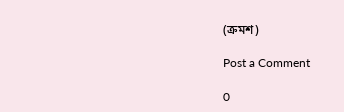(ক্রমশ)

Post a Comment

0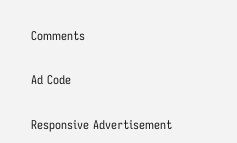Comments

Ad Code

Responsive Advertisement